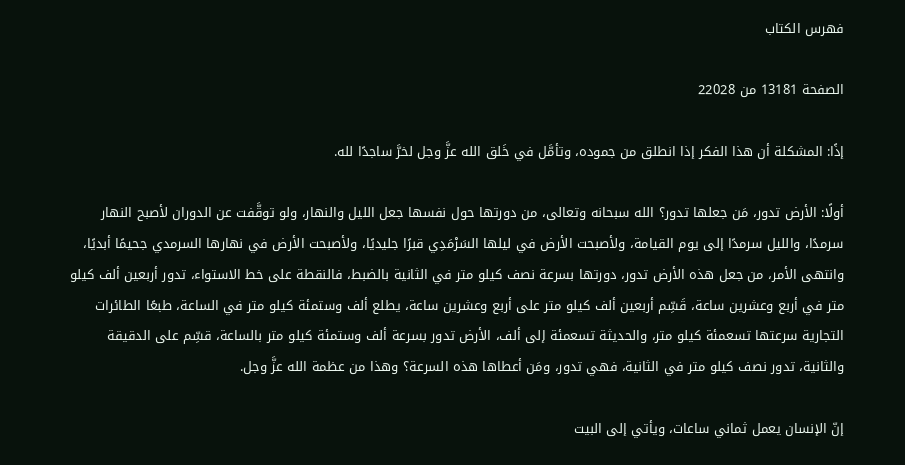فهرس الكتاب

الصفحة 13181 من 22028

إذًا: المشكلة أن هذا الفكر إذا انطلق من جموده، وتأمَّل في خَلق الله عزَّ وجل لخرَّ ساجدًا لله.

أولًا: الأرض تدور، مَن جعلها تدور؟ الله سبحانه وتعالى، من دورتها حول نفسها جعل الليل والنهار، ولو توقَّفت عن الدوران لأصبح النهار سرمدًا، والليل سرمدًا إلى يوم القيامة، ولأصبحت الأرض في ليلها السَرْمَدِي قبرًا جليديًا، ولأصبحت الأرض في نهارها السرمدي جحيمًا أبديًا، وانتهى الأمر، من جعل هذه الأرض تدور، دورتها بسرعة نصف كيلو متر في الثانية بالضبط، فالنقطة على خط الاستواء، تدور أربعين ألف كيلو متر في أربع وعشرين ساعة، قَسِّم أربعين ألف كيلو متر على أربع وعشرين ساعة، يطلع ألف وستمئة كيلو متر في الساعة، طبعًا الطائرات التجارية سرعتها تسعمئة كيلو متر، والحديثة تسعمئة إلى ألف، الأرض تدور بسرعة ألف وستمئة كيلو متر بالساعة، قسِّم على الدقيقة والثانية، تدور نصف كيلو متر في الثانية، فهي تدور، ومَن أعطاها هذه السرعة؟ وهذا من عظمة الله عزَّ وجل.

إنّ الإنسان يعمل ثماني ساعات، ويأتي إلى البيت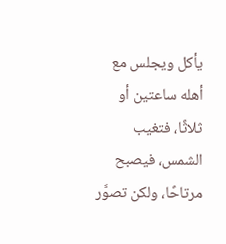يأكل ويجلس مع أهله ساعتين أو ثلاثًا، فتغيب الشمس، فيصبح مرتاحًا، ولكن تصوَّر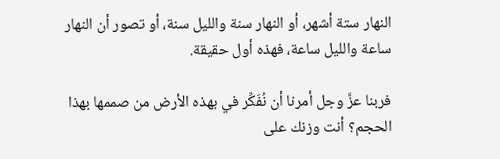النهار ستة أشهر، أو النهار سنة والليل سنة، أو تصور أن النهار ساعة والليل ساعة، فهذه أول حقيقة.

فربنا عزَّ وجل أمرنا أن نُفَكِّر في بهذه الأرض من صممها بهذا الحجم؟ أنت وزنك على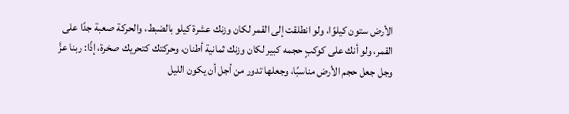الأرض ستون كيلوًا، ولو انطلقت إلى القمر لكان وزنك عشرة كيلو بالضبط، والحركة صعبة جدًا على القمر، ولو أنك على كوكبٍ حجمه كبير لكان وزنك ثمانية أطنان، وحركتك كتحريك صخرة، إذًا: ربنا عزَّ وجل جعل حجم الأرض مناسبًا، وجعلها تدور من أجل أن يكون الليل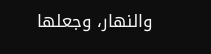والنهار، وجعلها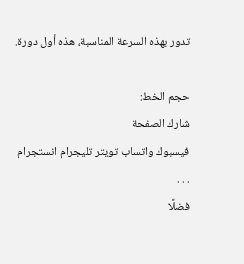تدور بهذه السرعة المناسبة، هذه أول دورة.

حجم الخط:
شارك الصفحة
فيسبوك واتساب تويتر تليجرام انستجرام
. . .
فضلًا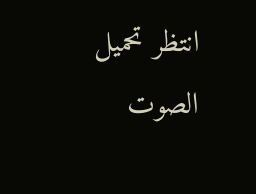انتظر تحميل الصوت